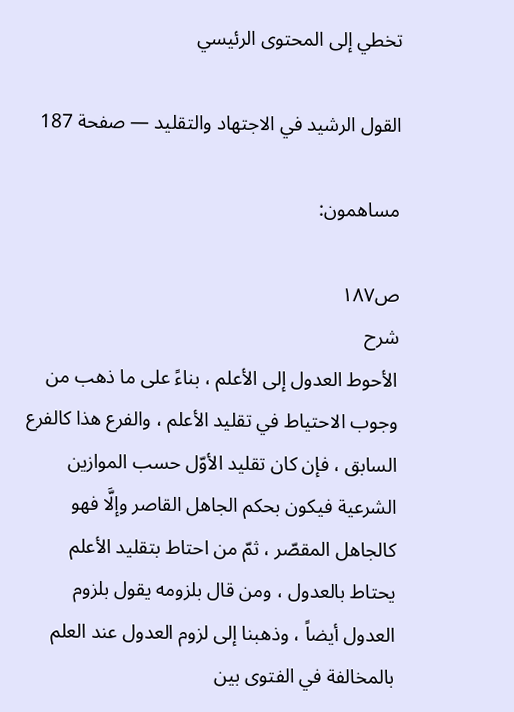تخطي إلى المحتوى الرئيسي

القول الرشيد في الاجتهاد والتقليد — صفحة 187

مساهمون:

ص١٨٧
شرح
الأحوط العدول إلى الأعلم ، بناءً على ما ذهب من وجوب الاحتياط في تقليد الأعلم ، والفرع هذا كالفرع السابق ، فإن كان تقليد الأوّل حسب الموازين الشرعية فيكون بحكم الجاهل القاصر وإلَّا فهو كالجاهل المقصّر ، ثمّ من احتاط بتقليد الأعلم يحتاط بالعدول ، ومن قال بلزومه يقول بلزوم العدول أيضاً ، وذهبنا إلى لزوم العدول عند العلم بالمخالفة في الفتوى بين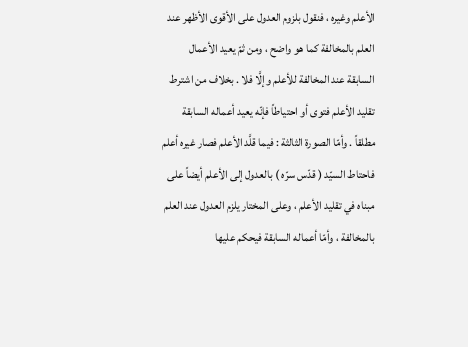الأعلم وغيره ، فنقول بلزوم العدول على الأقوى الأظهر عند العلم بالمخالفة كما هو واضح ، ومن ثمّ يعيد الأعمال السابقة عند المخالفة للأعلم وإلَّا فلا . بخلاف من اشترط تقليد الأعلم فتوى أو احتياطاً فإنّه يعيد أعماله السابقة مطلقاً . وأمّا الصورة الثالثة : فيما قلَّد الأعلم فصار غيره أعلم فاحتاط السيّد ( قدّس سرّه ) بالعدول إلى الأعلم أيضاً على مبناه في تقليد الأعلم ، وعلى المختار يلزم العدول عند العلم بالمخالفة ، وأمّا أعماله السابقة فيحكم عليها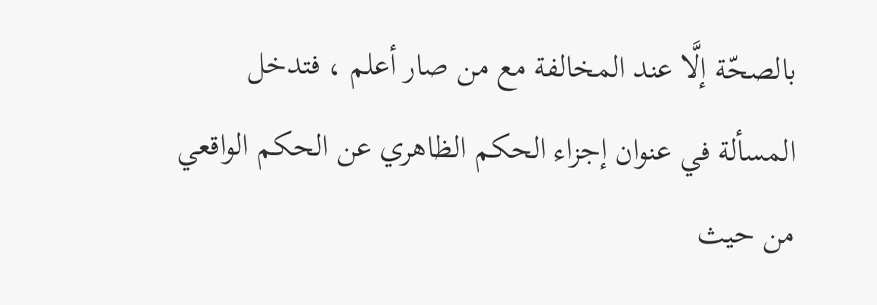بالصحّة إلَّا عند المخالفة مع من صار أعلم ، فتدخل المسألة في عنوان إجزاء الحكم الظاهري عن الحكم الواقعي من حيث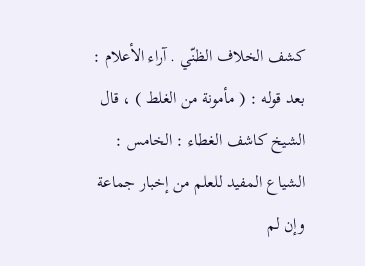كشف الخلاف الظنّي . آراء الأعلام : بعد قوله : ( مأمونة من الغلط ) ، قال الشيخ كاشف الغطاء : الخامس : الشياع المفيد للعلم من إخبار جماعة وإن لم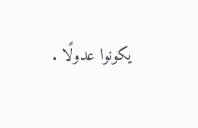يكونوا عدولًا .